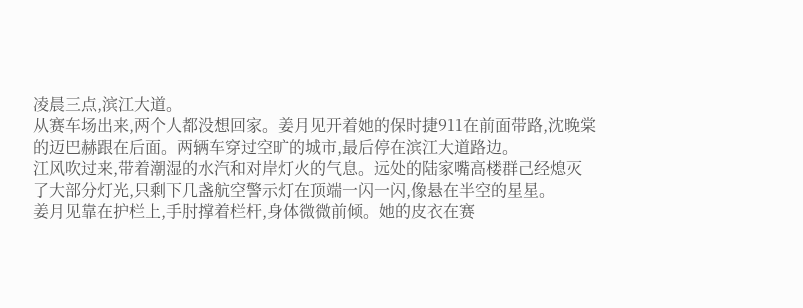凌晨三点,滨江大道。
从赛车场出来,两个人都没想回家。姜月见开着她的保时捷911在前面带路,沈晚棠的迈巴赫跟在后面。两辆车穿过空旷的城市,最后停在滨江大道路边。
江风吹过来,带着潮湿的水汽和对岸灯火的气息。远处的陆家嘴高楼群己经熄灭了大部分灯光,只剩下几盏航空警示灯在顶端一闪一闪,像悬在半空的星星。
姜月见靠在护栏上,手肘撑着栏杆,身体微微前倾。她的皮衣在赛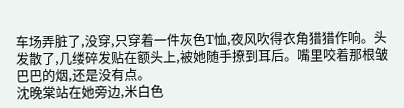车场弄脏了,没穿,只穿着一件灰色T恤,夜风吹得衣角猎猎作响。头发散了,几缕碎发贴在额头上,被她随手撩到耳后。嘴里咬着那根皱巴巴的烟,还是没有点。
沈晚棠站在她旁边,米白色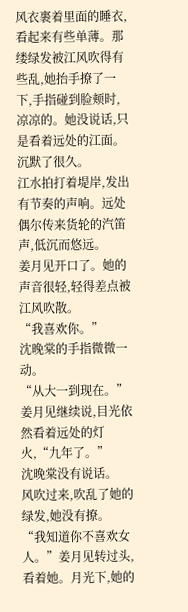风衣裹着里面的睡衣,看起来有些单薄。那缕绿发被江风吹得有些乱,她抬手撩了一下,手指碰到脸颊时,凉凉的。她没说话,只是看着远处的江面。
沉默了很久。
江水拍打着堤岸,发出有节奏的声响。远处偶尔传来货轮的汽笛声,低沉而悠远。
姜月见开口了。她的声音很轻,轻得差点被江风吹散。
“我喜欢你。”
沈晚棠的手指微微一动。
“从大一到现在。”姜月见继续说,目光依然看着远处的灯火,“九年了。”
沈晚棠没有说话。
风吹过来,吹乱了她的绿发,她没有撩。
“我知道你不喜欢女人。”姜月见转过头,看着她。月光下,她的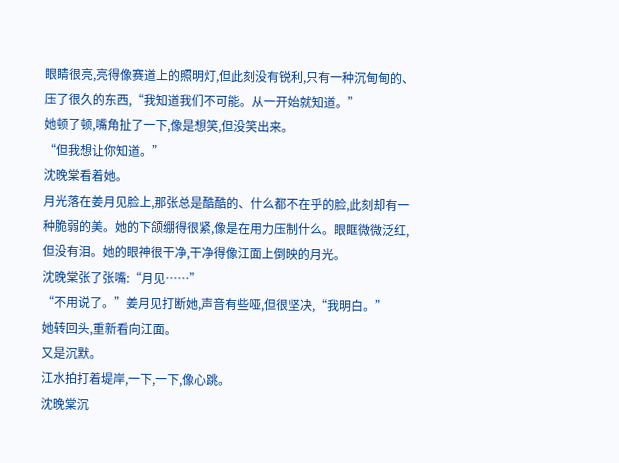眼睛很亮,亮得像赛道上的照明灯,但此刻没有锐利,只有一种沉甸甸的、压了很久的东西,“我知道我们不可能。从一开始就知道。”
她顿了顿,嘴角扯了一下,像是想笑,但没笑出来。
“但我想让你知道。”
沈晚棠看着她。
月光落在姜月见脸上,那张总是酷酷的、什么都不在乎的脸,此刻却有一种脆弱的美。她的下颌绷得很紧,像是在用力压制什么。眼眶微微泛红,但没有泪。她的眼神很干净,干净得像江面上倒映的月光。
沈晚棠张了张嘴:“月见……”
“不用说了。”姜月见打断她,声音有些哑,但很坚决,“我明白。”
她转回头,重新看向江面。
又是沉默。
江水拍打着堤岸,一下,一下,像心跳。
沈晚棠沉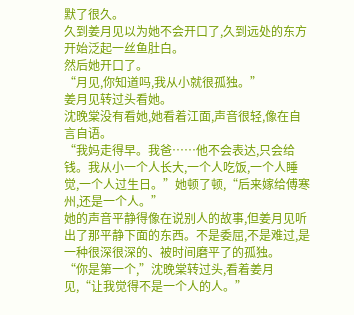默了很久。
久到姜月见以为她不会开口了,久到远处的东方开始泛起一丝鱼肚白。
然后她开口了。
“月见,你知道吗,我从小就很孤独。”
姜月见转过头看她。
沈晚棠没有看她,她看着江面,声音很轻,像在自言自语。
“我妈走得早。我爸……他不会表达,只会给钱。我从小一个人长大,一个人吃饭,一个人睡觉,一个人过生日。”她顿了顿,“后来嫁给傅寒州,还是一个人。”
她的声音平静得像在说别人的故事,但姜月见听出了那平静下面的东西。不是委屈,不是难过,是一种很深很深的、被时间磨平了的孤独。
“你是第一个,”沈晚棠转过头,看着姜月见,“让我觉得不是一个人的人。”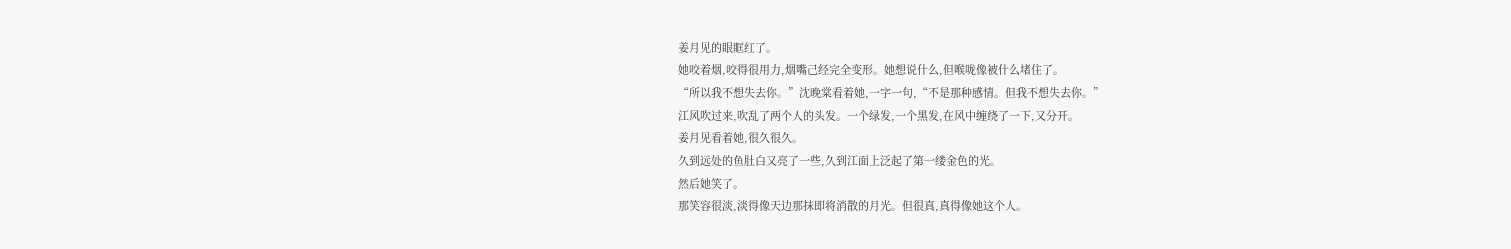姜月见的眼眶红了。
她咬着烟,咬得很用力,烟嘴己经完全变形。她想说什么,但喉咙像被什么堵住了。
“所以我不想失去你。”沈晚棠看着她,一字一句,“不是那种感情。但我不想失去你。”
江风吹过来,吹乱了两个人的头发。一个绿发,一个黑发,在风中缠绕了一下,又分开。
姜月见看着她,很久很久。
久到远处的鱼肚白又亮了一些,久到江面上泛起了第一缕金色的光。
然后她笑了。
那笑容很淡,淡得像天边那抹即将消散的月光。但很真,真得像她这个人。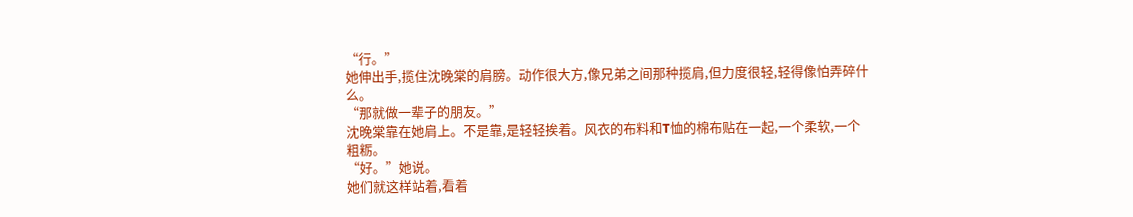“行。”
她伸出手,揽住沈晚棠的肩膀。动作很大方,像兄弟之间那种揽肩,但力度很轻,轻得像怕弄碎什么。
“那就做一辈子的朋友。”
沈晚棠靠在她肩上。不是靠,是轻轻挨着。风衣的布料和T恤的棉布贴在一起,一个柔软,一个粗粝。
“好。”她说。
她们就这样站着,看着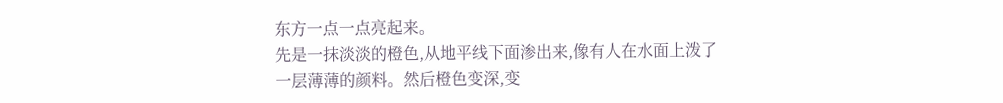东方一点一点亮起来。
先是一抹淡淡的橙色,从地平线下面渗出来,像有人在水面上泼了一层薄薄的颜料。然后橙色变深,变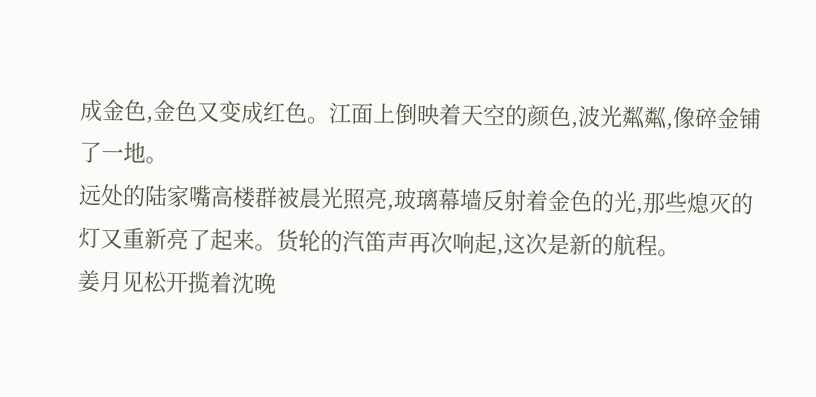成金色,金色又变成红色。江面上倒映着天空的颜色,波光粼粼,像碎金铺了一地。
远处的陆家嘴高楼群被晨光照亮,玻璃幕墙反射着金色的光,那些熄灭的灯又重新亮了起来。货轮的汽笛声再次响起,这次是新的航程。
姜月见松开揽着沈晚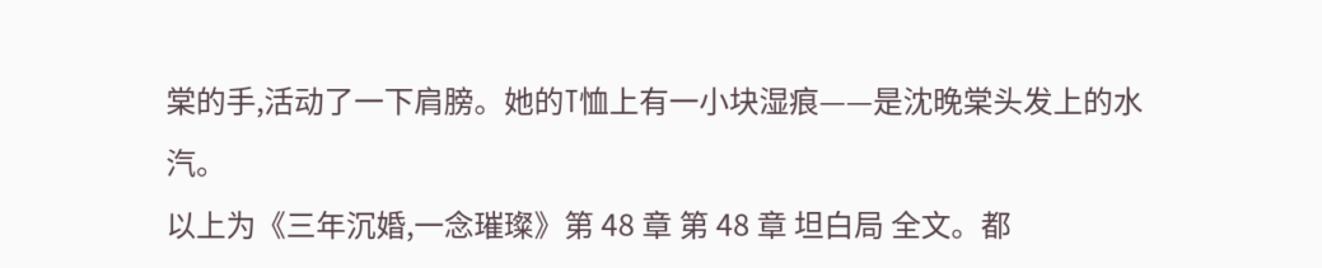棠的手,活动了一下肩膀。她的T恤上有一小块湿痕——是沈晚棠头发上的水汽。
以上为《三年沉婚,一念璀璨》第 48 章 第 48 章 坦白局 全文。都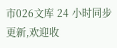市026文库 24 小时同步更新,欢迎收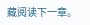藏阅读下一章。